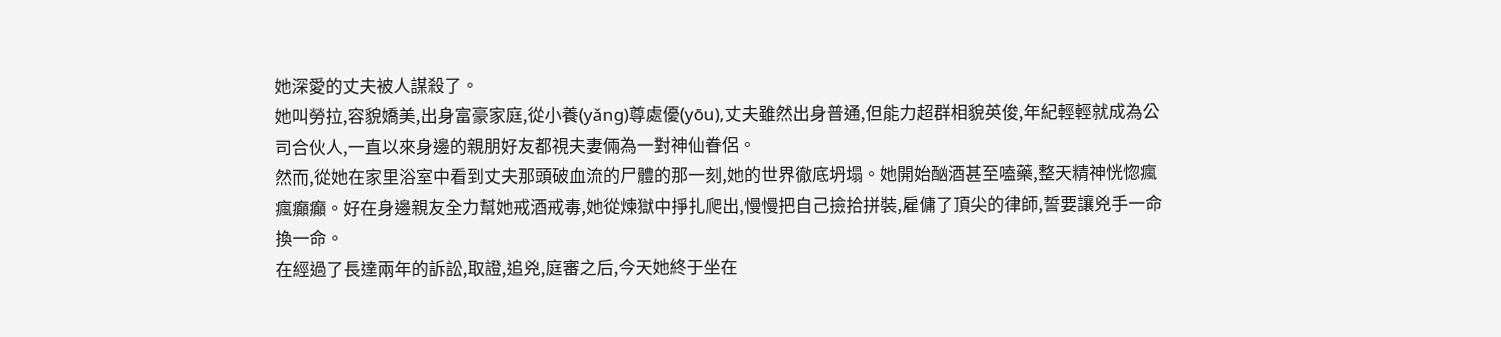她深愛的丈夫被人謀殺了。
她叫勞拉,容貌嬌美,出身富豪家庭,從小養(yǎng)尊處優(yōu),丈夫雖然出身普通,但能力超群相貌英俊,年紀輕輕就成為公司合伙人,一直以來身邊的親朋好友都視夫妻倆為一對神仙眷侶。
然而,從她在家里浴室中看到丈夫那頭破血流的尸體的那一刻,她的世界徹底坍塌。她開始酗酒甚至嗑藥,整天精神恍惚瘋瘋癲癲。好在身邊親友全力幫她戒酒戒毒,她從煉獄中掙扎爬出,慢慢把自己撿拾拼裝,雇傭了頂尖的律師,誓要讓兇手一命換一命。
在經過了長達兩年的訴訟,取證,追兇,庭審之后,今天她終于坐在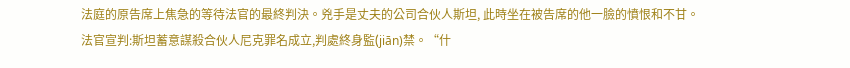法庭的原告席上焦急的等待法官的最終判決。兇手是丈夫的公司合伙人斯坦, 此時坐在被告席的他一臉的憤恨和不甘。
法官宣判:斯坦蓄意謀殺合伙人尼克罪名成立,判處終身監(jiān)禁。“什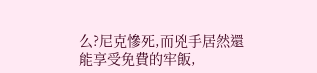么?尼克慘死,而兇手居然還能享受免費的牢飯,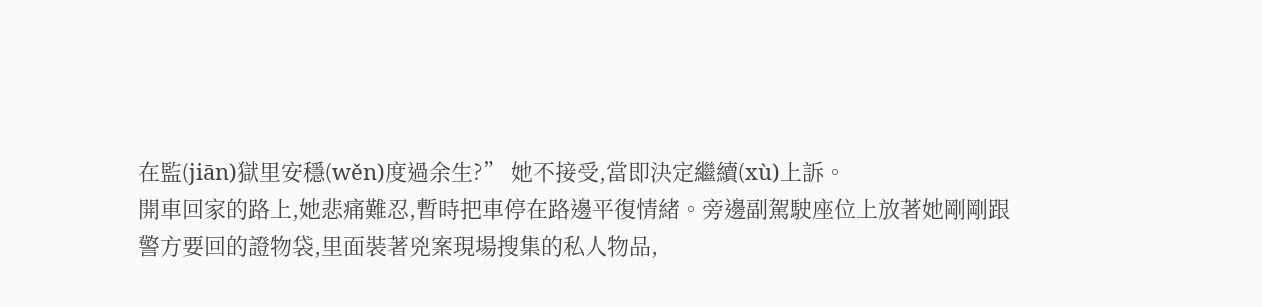在監(jiān)獄里安穩(wěn)度過余生?” 她不接受,當即決定繼續(xù)上訴。
開車回家的路上,她悲痛難忍,暫時把車停在路邊平復情緒。旁邊副駕駛座位上放著她剛剛跟警方要回的證物袋,里面裝著兇案現場搜集的私人物品,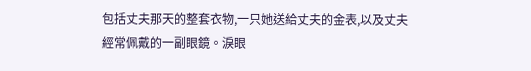包括丈夫那天的整套衣物,一只她送給丈夫的金表,以及丈夫經常佩戴的一副眼鏡。淚眼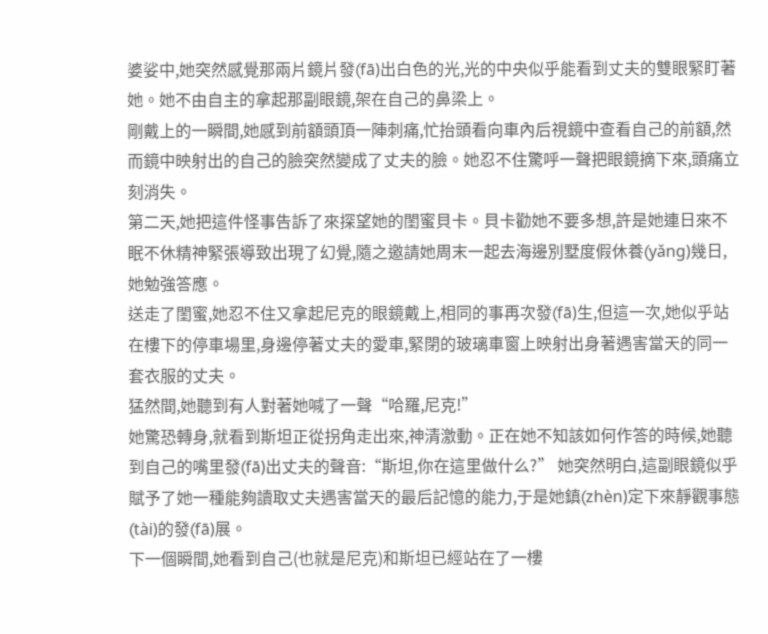婆娑中,她突然感覺那兩片鏡片發(fā)出白色的光,光的中央似乎能看到丈夫的雙眼緊盯著她。她不由自主的拿起那副眼鏡,架在自己的鼻梁上。
剛戴上的一瞬間,她感到前額頭頂一陣刺痛,忙抬頭看向車內后視鏡中查看自己的前額,然而鏡中映射出的自己的臉突然變成了丈夫的臉。她忍不住驚呼一聲把眼鏡摘下來,頭痛立刻消失。
第二天,她把這件怪事告訴了來探望她的閨蜜貝卡。貝卡勸她不要多想,許是她連日來不眠不休精神緊張導致出現了幻覺,隨之邀請她周末一起去海邊別墅度假休養(yǎng)幾日,她勉強答應。
送走了閨蜜,她忍不住又拿起尼克的眼鏡戴上,相同的事再次發(fā)生,但這一次,她似乎站在樓下的停車場里,身邊停著丈夫的愛車,緊閉的玻璃車窗上映射出身著遇害當天的同一套衣服的丈夫。
猛然間,她聽到有人對著她喊了一聲“哈羅,尼克!”
她驚恐轉身,就看到斯坦正從拐角走出來,神清激動。正在她不知該如何作答的時候,她聽到自己的嘴里發(fā)出丈夫的聲音:“斯坦,你在這里做什么?” 她突然明白,這副眼鏡似乎賦予了她一種能夠讀取丈夫遇害當天的最后記憶的能力,于是她鎮(zhèn)定下來靜觀事態(tài)的發(fā)展。
下一個瞬間,她看到自己(也就是尼克)和斯坦已經站在了一樓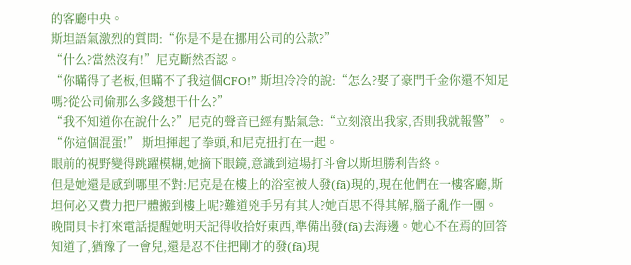的客廳中央。
斯坦語氣激烈的質問:“你是不是在挪用公司的公款?”
“什么?當然沒有!”尼克斷然否認。
“你瞞得了老板,但瞞不了我這個CFO!” 斯坦冷冷的說:“怎么?娶了豪門千金你還不知足嗎?從公司偷那么多錢想干什么?”
“我不知道你在說什么?”尼克的聲音已經有點氣急:“立刻滾出我家,否則我就報警”。
“你這個混蛋!” 斯坦揮起了拳頭,和尼克扭打在一起。
眼前的視野變得跳躍模糊,她摘下眼鏡,意識到這場打斗會以斯坦勝利告終。
但是她還是感到哪里不對:尼克是在樓上的浴室被人發(fā)現的,現在他們在一樓客廳,斯坦何必又費力把尸體搬到樓上呢?難道兇手另有其人?她百思不得其解,腦子亂作一團。
晚間貝卡打來電話提醒她明天記得收拾好東西,準備出發(fā)去海邊。她心不在焉的回答知道了,猶豫了一會兒,還是忍不住把剛才的發(fā)現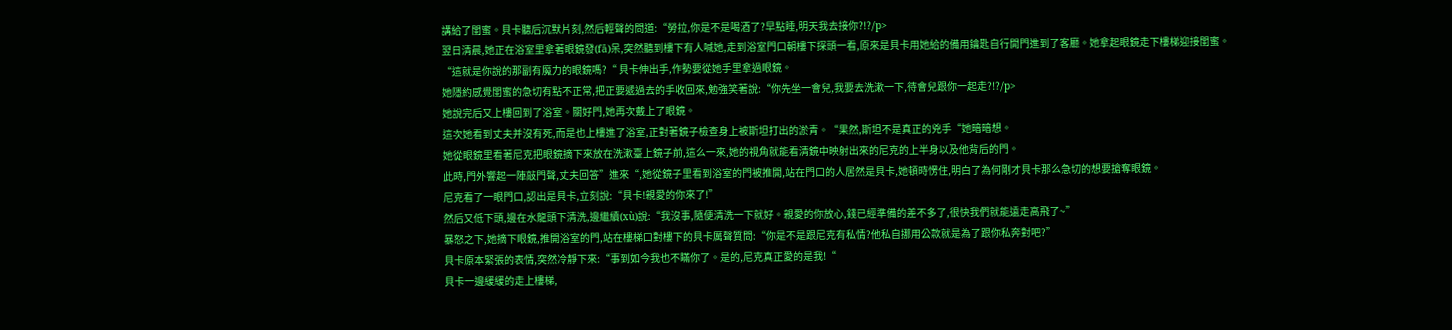講給了閨蜜。貝卡聽后沉默片刻,然后輕聲的問道:“勞拉,你是不是喝酒了?早點睡,明天我去接你?!?/p>
翌日清晨,她正在浴室里拿著眼鏡發(fā)呆,突然聽到樓下有人喊她,走到浴室門口朝樓下探頭一看,原來是貝卡用她給的備用鑰匙自行開門進到了客廳。她拿起眼鏡走下樓梯迎接閨蜜。
“這就是你說的那副有魔力的眼鏡嗎?“ 貝卡伸出手,作勢要從她手里拿過眼鏡。
她隱約感覺閨蜜的急切有點不正常,把正要遞過去的手收回來,勉強笑著說:“你先坐一會兒,我要去洗漱一下,待會兒跟你一起走?!?/p>
她說完后又上樓回到了浴室。關好門,她再次戴上了眼鏡。
這次她看到丈夫并沒有死,而是也上樓進了浴室,正對著鏡子檢查身上被斯坦打出的淤青。“果然,斯坦不是真正的兇手“她暗暗想。
她從眼鏡里看著尼克把眼鏡摘下來放在洗漱臺上鏡子前,這么一來,她的視角就能看清鏡中映射出來的尼克的上半身以及他背后的門。
此時,門外響起一陣敲門聲,丈夫回答”進來“,她從鏡子里看到浴室的門被推開,站在門口的人居然是貝卡,她頓時愣住,明白了為何剛才貝卡那么急切的想要搶奪眼鏡。
尼克看了一眼門口,認出是貝卡,立刻說:“貝卡!親愛的你來了!”
然后又低下頭,邊在水龍頭下清洗,邊繼續(xù)說:“我沒事,隨便清洗一下就好。親愛的你放心,錢已經準備的差不多了,很快我們就能遠走高飛了~”
暴怒之下,她摘下眼鏡,推開浴室的門,站在樓梯口對樓下的貝卡厲聲質問:“你是不是跟尼克有私情?他私自挪用公款就是為了跟你私奔對吧?”
貝卡原本緊張的表情,突然冷靜下來:“事到如今我也不瞞你了。是的,尼克真正愛的是我!“
貝卡一邊緩緩的走上樓梯,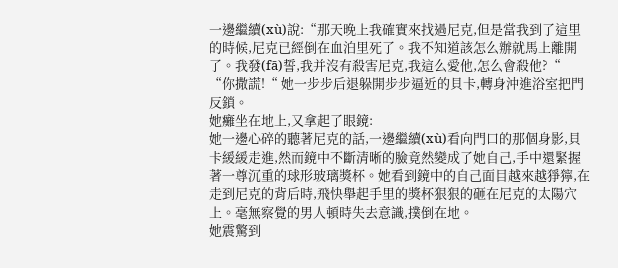一邊繼續(xù)說:“那天晚上我確實來找過尼克,但是當我到了這里的時候,尼克已經倒在血泊里死了。我不知道該怎么辦就馬上離開了。我發(fā)誓,我并沒有殺害尼克,我這么愛他,怎么會殺他?“
“你撒謊!“ 她一步步后退躲開步步逼近的貝卡,轉身沖進浴室把門反鎖。
她癱坐在地上,又拿起了眼鏡:
她一邊心碎的聽著尼克的話,一邊繼續(xù)看向門口的那個身影,貝卡緩緩走進,然而鏡中不斷清晰的臉竟然變成了她自己,手中還緊握著一尊沉重的球形玻璃獎杯。她看到鏡中的自己面目越來越猙獰,在走到尼克的背后時,飛快舉起手里的獎杯狠狠的砸在尼克的太陽穴上。毫無察覺的男人頓時失去意識,撲倒在地。
她震驚到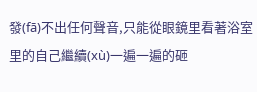發(fā)不出任何聲音,只能從眼鏡里看著浴室里的自己繼續(xù)一遍一遍的砸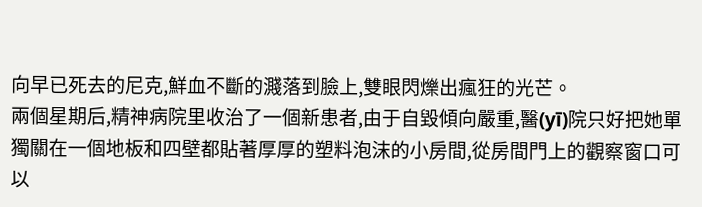向早已死去的尼克,鮮血不斷的濺落到臉上,雙眼閃爍出瘋狂的光芒。
兩個星期后,精神病院里收治了一個新患者,由于自毀傾向嚴重,醫(yī)院只好把她單獨關在一個地板和四壁都貼著厚厚的塑料泡沫的小房間,從房間門上的觀察窗口可以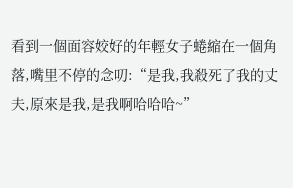看到一個面容姣好的年輕女子蜷縮在一個角落,嘴里不停的念叨:“是我,我殺死了我的丈夫,原來是我,是我啊哈哈哈~”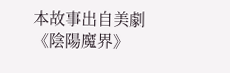本故事出自美劇《陰陽魔界》